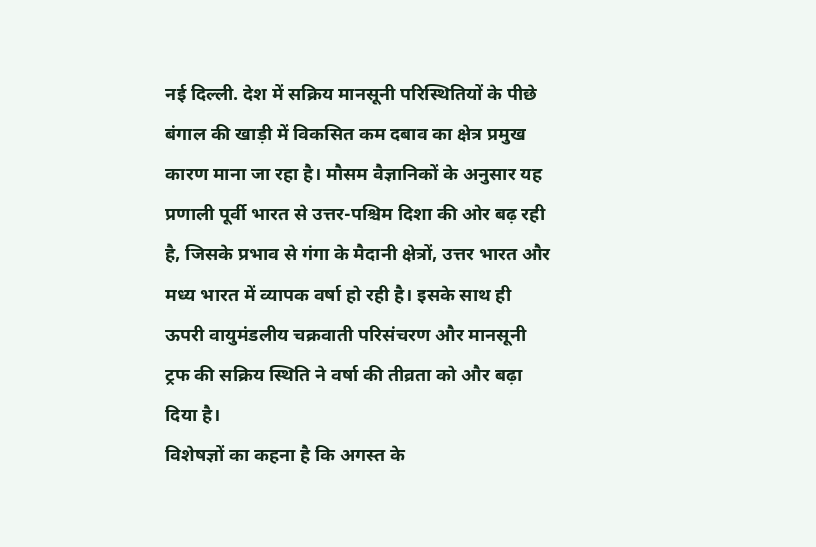नई दिल्ली. देश में सक्रिय मानसूनी परिस्थितियों के पीछे बंगाल की खाड़ी में विकसित कम दबाव का क्षेत्र प्रमुख कारण माना जा रहा है। मौसम वैज्ञानिकों के अनुसार यह प्रणाली पूर्वी भारत से उत्तर-पश्चिम दिशा की ओर बढ़ रही है, जिसके प्रभाव से गंगा के मैदानी क्षेत्रों, उत्तर भारत और मध्य भारत में व्यापक वर्षा हो रही है। इसके साथ ही ऊपरी वायुमंडलीय चक्रवाती परिसंचरण और मानसूनी ट्रफ की सक्रिय स्थिति ने वर्षा की तीव्रता को और बढ़ा दिया है।
विशेषज्ञों का कहना है कि अगस्त के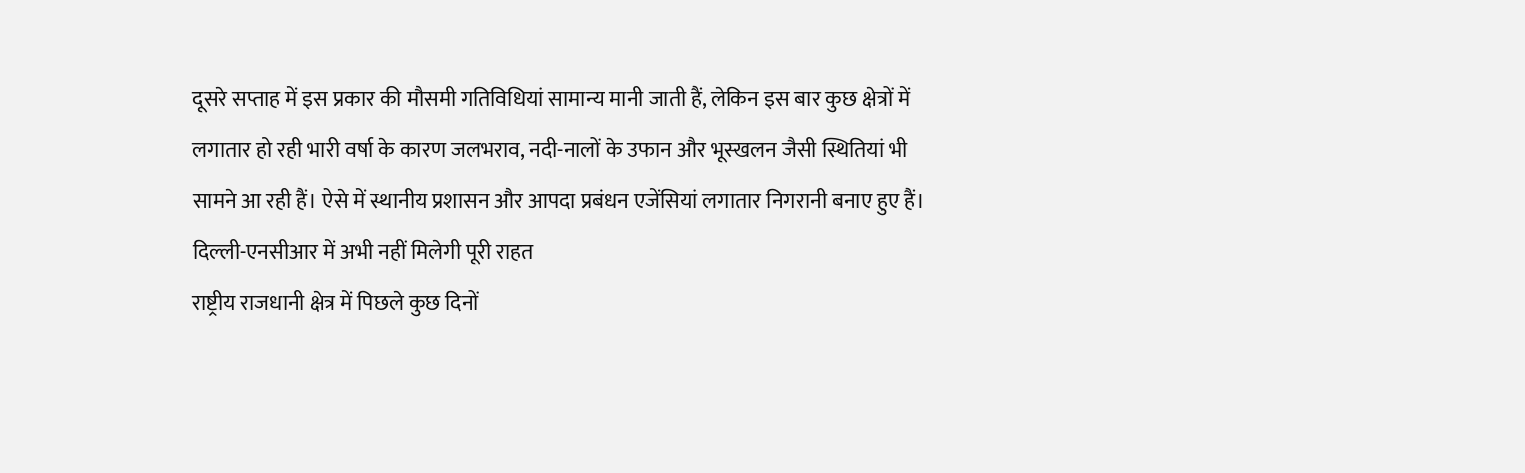दूसरे सप्ताह में इस प्रकार की मौसमी गतिविधियां सामान्य मानी जाती हैं, लेकिन इस बार कुछ क्षेत्रों में लगातार हो रही भारी वर्षा के कारण जलभराव, नदी-नालों के उफान और भूस्खलन जैसी स्थितियां भी सामने आ रही हैं। ऐसे में स्थानीय प्रशासन और आपदा प्रबंधन एजेंसियां लगातार निगरानी बनाए हुए हैं।
दिल्ली-एनसीआर में अभी नहीं मिलेगी पूरी राहत
राष्ट्रीय राजधानी क्षेत्र में पिछले कुछ दिनों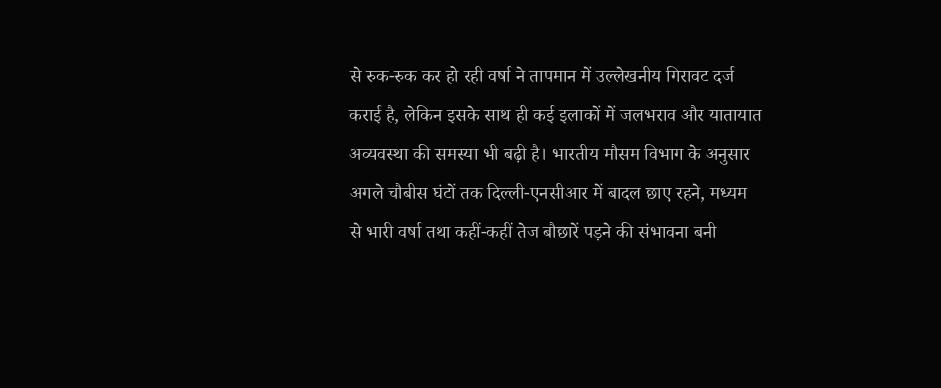से रुक-रुक कर हो रही वर्षा ने तापमान में उल्लेखनीय गिरावट दर्ज कराई है, लेकिन इसके साथ ही कई इलाकों में जलभराव और यातायात अव्यवस्था की समस्या भी बढ़ी है। भारतीय मौसम विभाग के अनुसार अगले चौबीस घंटों तक दिल्ली-एनसीआर में बादल छाए रहने, मध्यम से भारी वर्षा तथा कहीं-कहीं तेज बौछारें पड़ने की संभावना बनी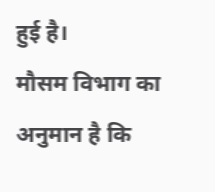हुई है।
मौसम विभाग का अनुमान है कि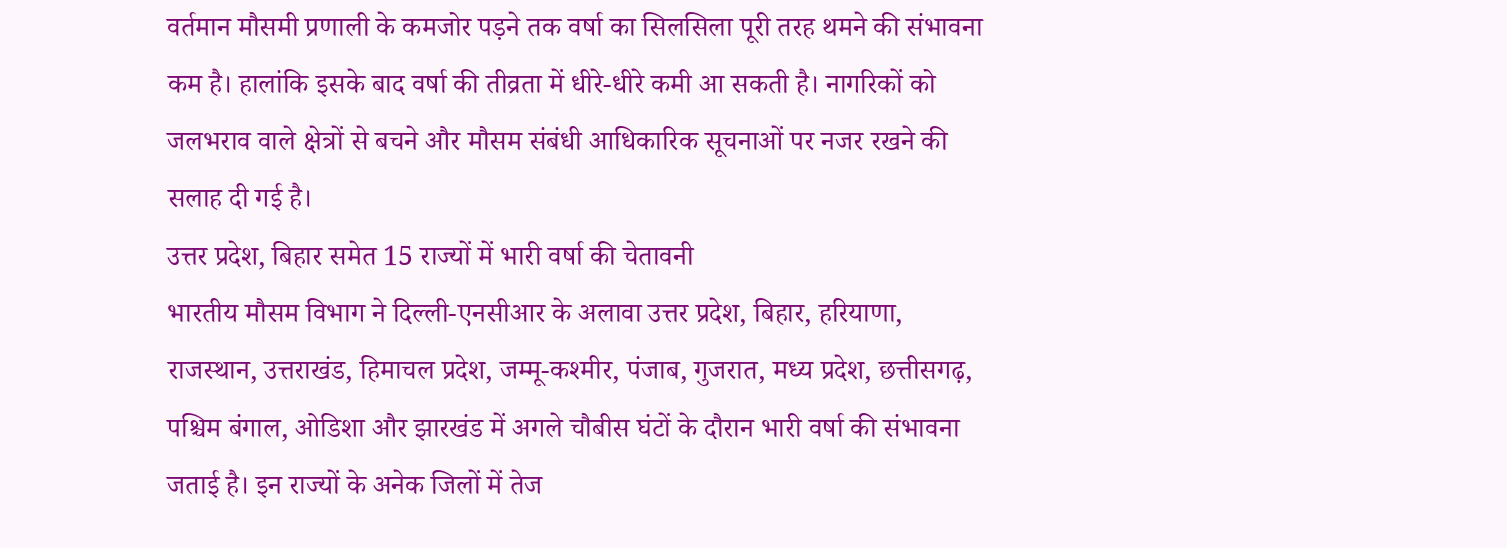वर्तमान मौसमी प्रणाली के कमजोर पड़ने तक वर्षा का सिलसिला पूरी तरह थमने की संभावना कम है। हालांकि इसके बाद वर्षा की तीव्रता में धीरे-धीरे कमी आ सकती है। नागरिकों को जलभराव वाले क्षेत्रों से बचने और मौसम संबंधी आधिकारिक सूचनाओं पर नजर रखने की सलाह दी गई है।
उत्तर प्रदेश, बिहार समेत 15 राज्यों में भारी वर्षा की चेतावनी
भारतीय मौसम विभाग ने दिल्ली-एनसीआर के अलावा उत्तर प्रदेश, बिहार, हरियाणा, राजस्थान, उत्तराखंड, हिमाचल प्रदेश, जम्मू-कश्मीर, पंजाब, गुजरात, मध्य प्रदेश, छत्तीसगढ़, पश्चिम बंगाल, ओडिशा और झारखंड में अगले चौबीस घंटों के दौरान भारी वर्षा की संभावना जताई है। इन राज्यों के अनेक जिलों में तेज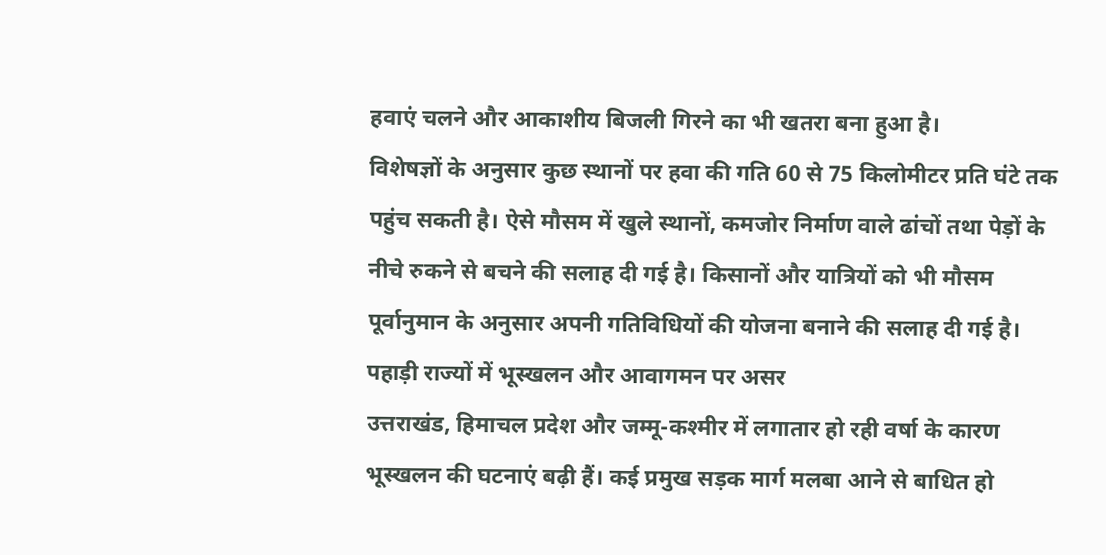हवाएं चलने और आकाशीय बिजली गिरने का भी खतरा बना हुआ है।
विशेषज्ञों के अनुसार कुछ स्थानों पर हवा की गति 60 से 75 किलोमीटर प्रति घंटे तक पहुंच सकती है। ऐसे मौसम में खुले स्थानों, कमजोर निर्माण वाले ढांचों तथा पेड़ों के नीचे रुकने से बचने की सलाह दी गई है। किसानों और यात्रियों को भी मौसम पूर्वानुमान के अनुसार अपनी गतिविधियों की योजना बनाने की सलाह दी गई है।
पहाड़ी राज्यों में भूस्खलन और आवागमन पर असर
उत्तराखंड, हिमाचल प्रदेश और जम्मू-कश्मीर में लगातार हो रही वर्षा के कारण भूस्खलन की घटनाएं बढ़ी हैं। कई प्रमुख सड़क मार्ग मलबा आने से बाधित हो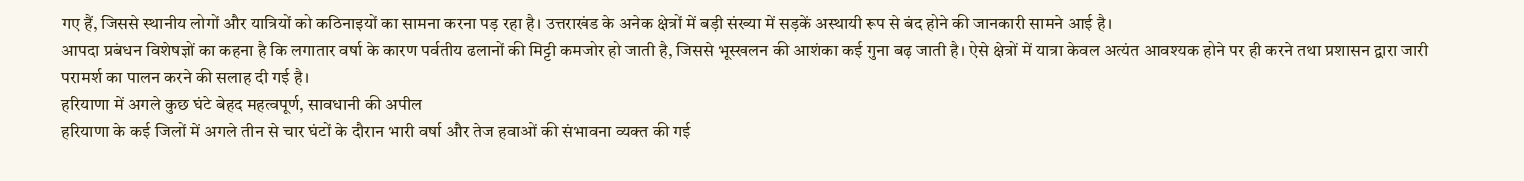गए हैं, जिससे स्थानीय लोगों और यात्रियों को कठिनाइयों का सामना करना पड़ रहा है। उत्तराखंड के अनेक क्षेत्रों में बड़ी संख्या में सड़कें अस्थायी रूप से बंद होने की जानकारी सामने आई है।
आपदा प्रबंधन विशेषज्ञों का कहना है कि लगातार वर्षा के कारण पर्वतीय ढलानों की मिट्टी कमजोर हो जाती है, जिससे भूस्खलन की आशंका कई गुना बढ़ जाती है। ऐसे क्षेत्रों में यात्रा केवल अत्यंत आवश्यक होने पर ही करने तथा प्रशासन द्वारा जारी परामर्श का पालन करने की सलाह दी गई है।
हरियाणा में अगले कुछ घंटे बेहद महत्वपूर्ण, सावधानी की अपील
हरियाणा के कई जिलों में अगले तीन से चार घंटों के दौरान भारी वर्षा और तेज हवाओं की संभावना व्यक्त की गई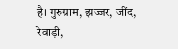है। गुरुग्राम, झज्जर, जींद, रेवाड़ी,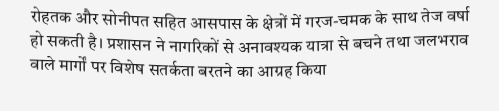रोहतक और सोनीपत सहित आसपास के क्षेत्रों में गरज-चमक के साथ तेज वर्षा हो सकती है। प्रशासन ने नागरिकों से अनावश्यक यात्रा से बचने तथा जलभराव वाले मार्गों पर विशेष सतर्कता बरतने का आग्रह किया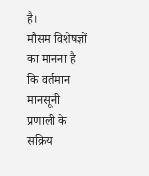है।
मौसम विशेषज्ञों का मानना है कि वर्तमान मानसूनी प्रणाली के सक्रिय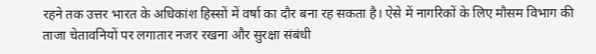रहने तक उत्तर भारत के अधिकांश हिस्सों में वर्षा का दौर बना रह सकता है। ऐसे में नागरिकों के लिए मौसम विभाग की ताजा चेतावनियों पर लगातार नजर रखना और सुरक्षा संबंधी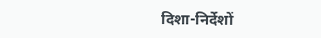दिशा-निर्देशों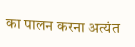का पालन करना अत्यंत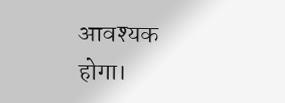आवश्यक होगा।